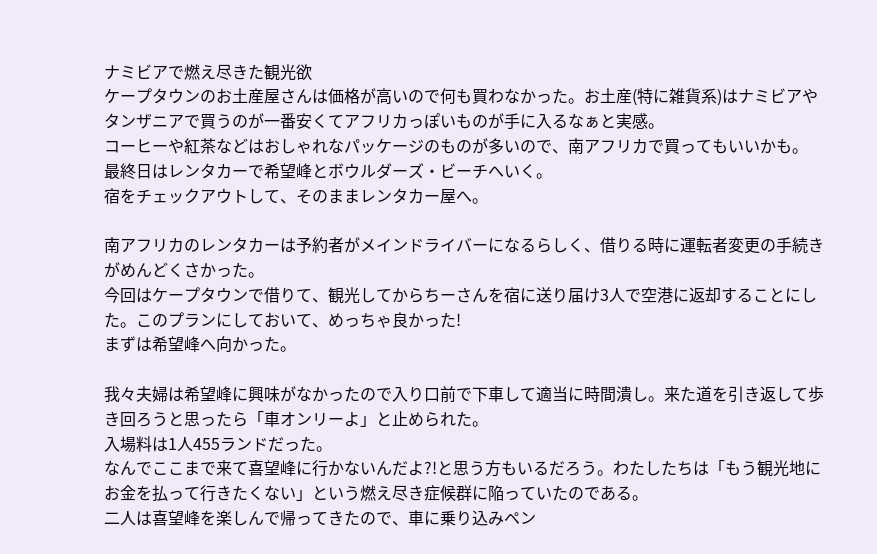ナミビアで燃え尽きた観光欲
ケープタウンのお土産屋さんは価格が高いので何も買わなかった。お土産(特に雑貨系)はナミビアやタンザニアで買うのが一番安くてアフリカっぽいものが手に入るなぁと実感。
コーヒーや紅茶などはおしゃれなパッケージのものが多いので、南アフリカで買ってもいいかも。
最終日はレンタカーで希望峰とボウルダーズ・ビーチへいく。
宿をチェックアウトして、そのままレンタカー屋へ。

南アフリカのレンタカーは予約者がメインドライバーになるらしく、借りる時に運転者変更の手続きがめんどくさかった。
今回はケープタウンで借りて、観光してからちーさんを宿に送り届け3人で空港に返却することにした。このプランにしておいて、めっちゃ良かった!
まずは希望峰へ向かった。

我々夫婦は希望峰に興味がなかったので入り口前で下車して適当に時間潰し。来た道を引き返して歩き回ろうと思ったら「車オンリーよ」と止められた。
入場料は1人455ランドだった。
なんでここまで来て喜望峰に行かないんだよ?!と思う方もいるだろう。わたしたちは「もう観光地にお金を払って行きたくない」という燃え尽き症候群に陥っていたのである。
二人は喜望峰を楽しんで帰ってきたので、車に乗り込みペン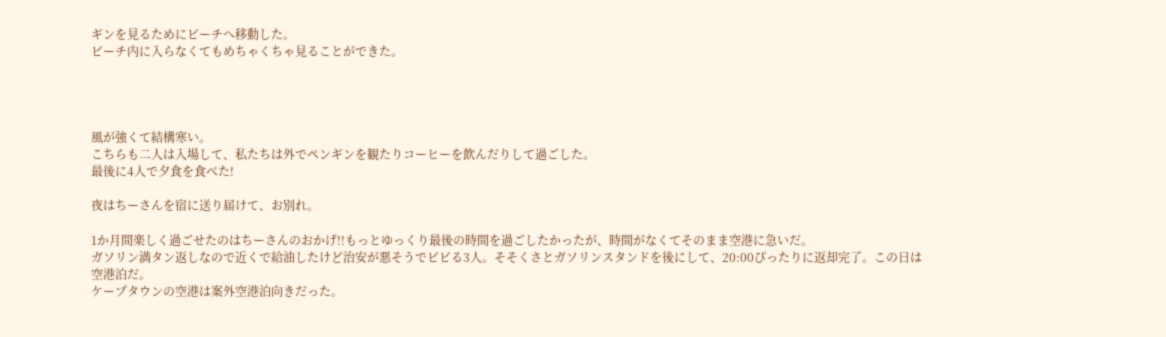ギンを見るためにビーチへ移動した。
ビーチ内に入らなくてもめちゃくちゃ見ることができた。




風が強くて結構寒い。
こちらも二人は入場して、私たちは外でペンギンを観たりコーヒーを飲んだりして過ごした。
最後に4人で夕食を食べた!

夜はちーさんを宿に送り届けて、お別れ。

1か月間楽しく過ごせたのはちーさんのおかげ!!もっとゆっくり最後の時間を過ごしたかったが、時間がなくてそのまま空港に急いだ。
ガソリン満タン返しなので近くで給油したけど治安が悪そうでビビる3人。そそくさとガソリンスタンドを後にして、20:00ぴったりに返却完了。この日は空港泊だ。
ケープタウンの空港は案外空港泊向きだった。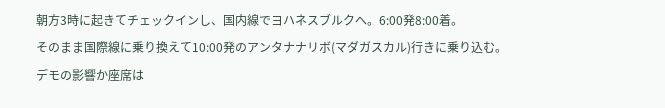朝方3時に起きてチェックインし、国内線でヨハネスブルクへ。6:00発8:00着。
そのまま国際線に乗り換えて10:00発のアンタナナリボ(マダガスカル)行きに乗り込む。
デモの影響か座席は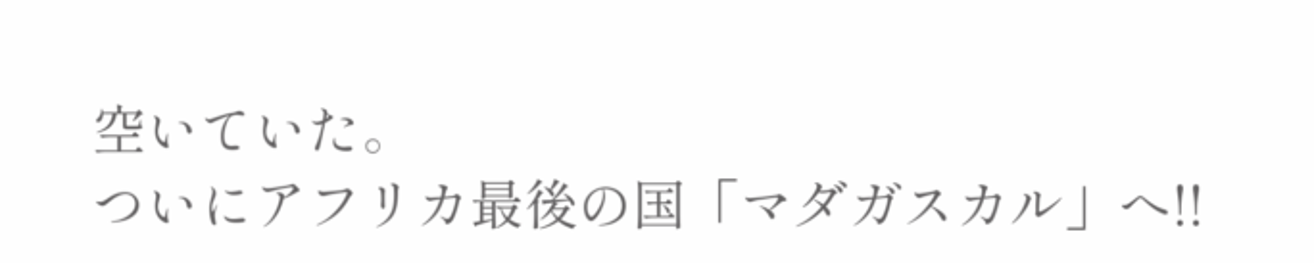空いていた。
ついにアフリカ最後の国「マダガスカル」へ!!